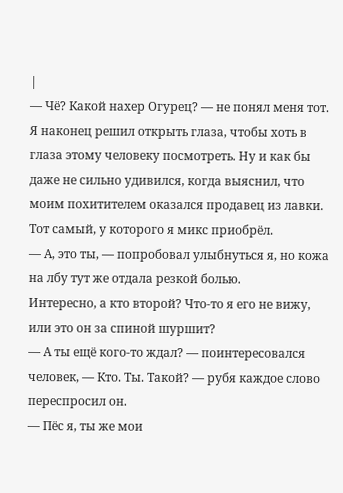|
— Чё? Какой нахер Огурец? — не понял меня тот.
Я наконец решил открыть глаза, чтобы хоть в глаза этому человеку посмотреть. Ну и как бы даже не сильно удивился, когда выяснил, что моим похитителем оказался продавец из лавки. Тот самый, у которого я микс приобрёл.
— А, это ты, — попробовал улыбнуться я, но кожа на лбу тут же отдала резкой болью.
Интересно, а кто второй? Что-то я его не вижу, или это он за спиной шуршит?
— А ты ещё кого-то ждал? — поинтересовался человек, — Кто. Ты. Такой? — рубя каждое слово переспросил он.
— Пёс я, ты же мои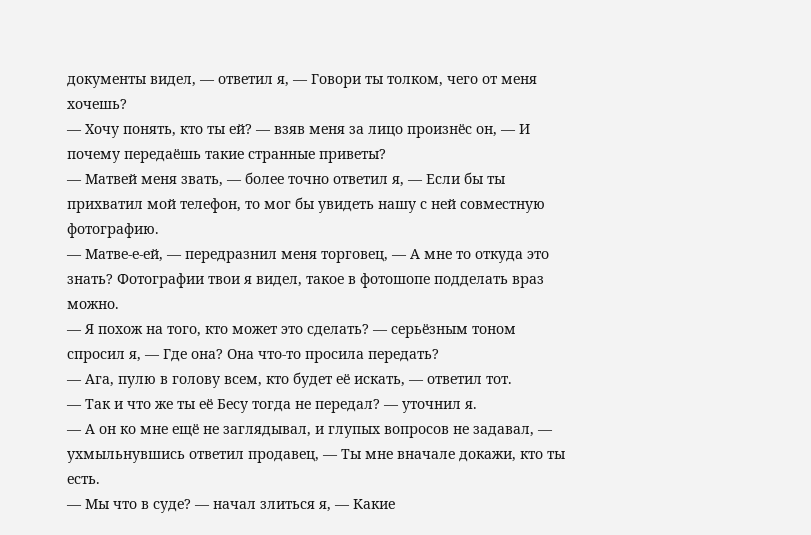документы видел, — ответил я, — Говори ты толком, чего от меня хочешь?
— Хочу понять, кто ты ей? — взяв меня за лицо произнёс он, — И почему передаёшь такие странные приветы?
— Матвей меня звать, — более точно ответил я, — Если бы ты прихватил мой телефон, то мог бы увидеть нашу с ней совместную фотографию.
— Матве-е-ей, — передразнил меня торговец, — А мне то откуда это знать? Фотографии твои я видел, такое в фотошопе подделать враз можно.
— Я похож на того, кто может это сделать? — серьёзным тоном спросил я, — Где она? Она что-то просила передать?
— Ага, пулю в голову всем, кто будет её искать, — ответил тот.
— Так и что же ты её Бесу тогда не передал? — уточнил я.
— А он ко мне ещё не заглядывал, и глупых вопросов не задавал, — ухмыльнувшись ответил продавец, — Ты мне вначале докажи, кто ты есть.
— Мы что в суде? — начал злиться я, — Какие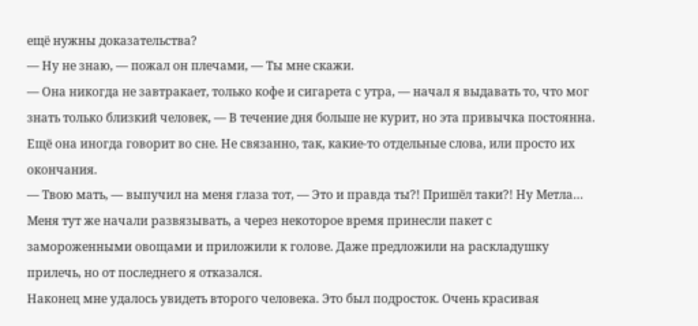ещё нужны доказательства?
— Ну не знаю, — пожал он плечами, — Ты мне скажи.
— Она никогда не завтракает, только кофе и сигарета с утра, — начал я выдавать то, что мог знать только близкий человек, — В течение дня больше не курит, но эта привычка постоянна. Ещё она иногда говорит во сне. Не связанно, так, какие-то отдельные слова, или просто их окончания.
— Твою мать, — выпучил на меня глаза тот, — Это и правда ты?! Пришёл таки?! Ну Метла…
Меня тут же начали развязывать, а через некоторое время принесли пакет с замороженными овощами и приложили к голове. Даже предложили на раскладушку прилечь, но от последнего я отказался.
Наконец мне удалось увидеть второго человека. Это был подросток. Очень красивая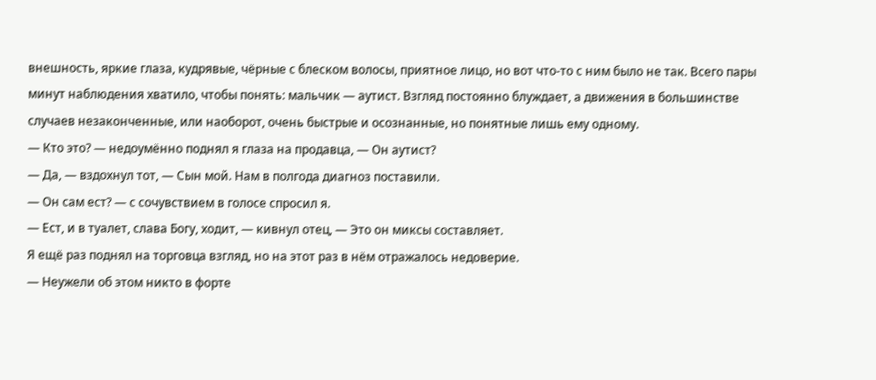внешность, яркие глаза, кудрявые, чёрные с блеском волосы, приятное лицо, но вот что-то с ним было не так. Всего пары минут наблюдения хватило, чтобы понять: мальчик — аутист. Взгляд постоянно блуждает, а движения в большинстве случаев незаконченные, или наоборот, очень быстрые и осознанные, но понятные лишь ему одному.
— Кто это? — недоумённо поднял я глаза на продавца, — Он аутист?
— Да, — вздохнул тот, — Сын мой. Нам в полгода диагноз поставили.
— Он сам ест? — с сочувствием в голосе спросил я.
— Ест, и в туалет, слава Богу, ходит, — кивнул отец, — Это он миксы составляет.
Я ещё раз поднял на торговца взгляд, но на этот раз в нём отражалось недоверие.
— Неужели об этом никто в форте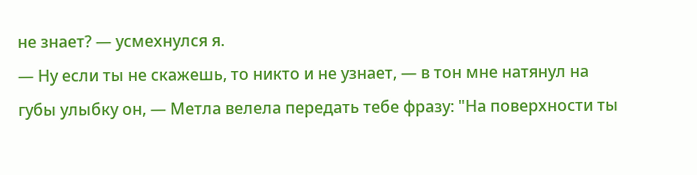не знает? — усмехнулся я.
— Ну если ты не скажешь, то никто и не узнает, — в тон мне натянул на губы улыбку он, — Метла велела передать тебе фразу: "На поверхности ты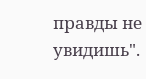правды не увидишь".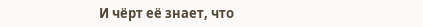И чёрт её знает, что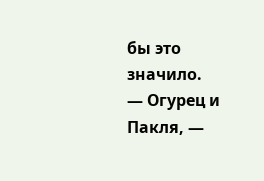бы это значило.
— Огурец и Пакля, —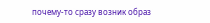почему-то сразу возник образ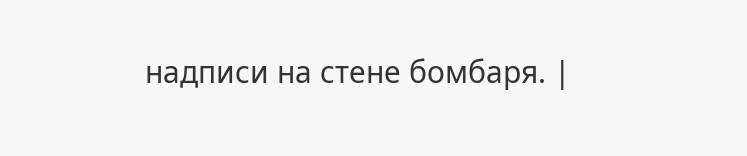надписи на стене бомбаря. |